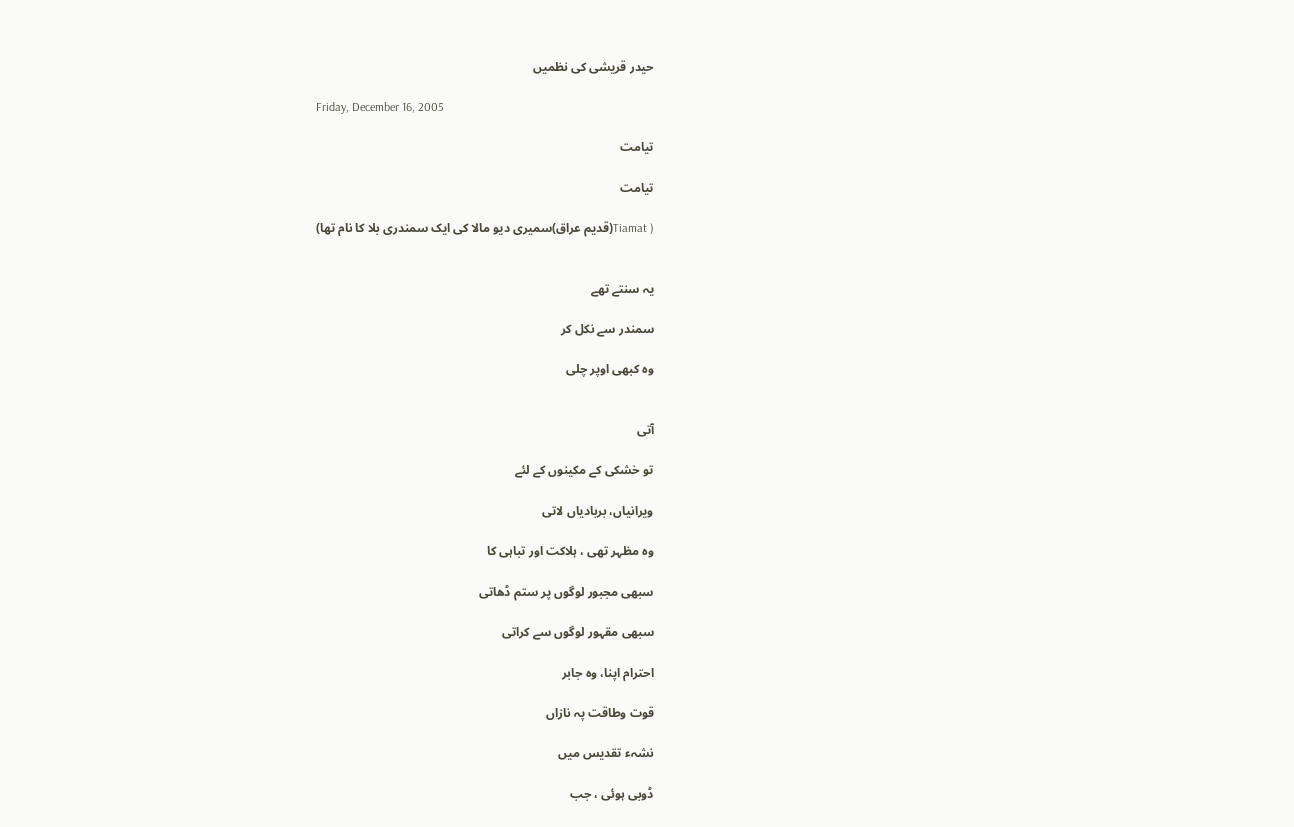حیدر قریشی کی نظمیں

Friday, December 16, 2005

تیامت

تیامت

( Tiamat(قدیم عراق)سمیری دیو مالا کی ایک سمندری بلا کا نام تھا)


یہ سنتے تھے

سمندر سے نکل کر

وہ کبھی اوپر چلی


آتی

تو خشکی کے مکینوں کے لئے

ویرانیاں، بربادیاں لاتی

وہ مظہر تھی ، ہلاکت اور تباہی کا

سبھی مجبور لوگوں پر ستم ڈھاتی

سبھی مقہور لوگوں سے کراتی

احترام اپنا، وہ جابر

قوت وطاقت پہ نازاں

نشہء تقدیس میں

ڈوبی ہوئی ، جب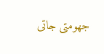جھومتی جاتی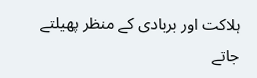ہلاکت اور بربادی کے منظر پھیلتے جاتے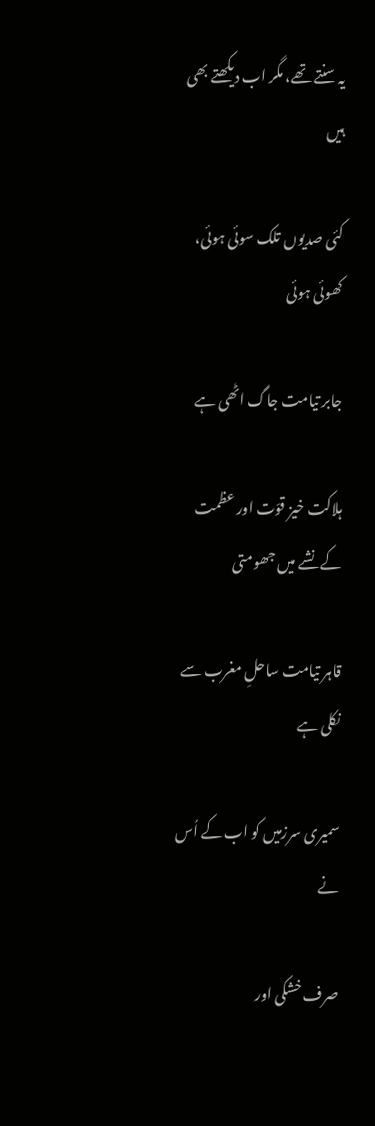یہ سنتے تھے، مگر اب دیکھتے بھی ہیں

کئی صدیوں تلک سوئی ہوئی، کھوئی ہوئی

جابر تیامت جاگ اٹھی ہے

ہلاکت خیز قوّت اور عظمت کے نشے میں جھومتی

قاہر تیامت ساحلِ مغرب سے نکلی ہے

سمیری سرزمیں کو اب کے اُس نے

صرف خشکی اور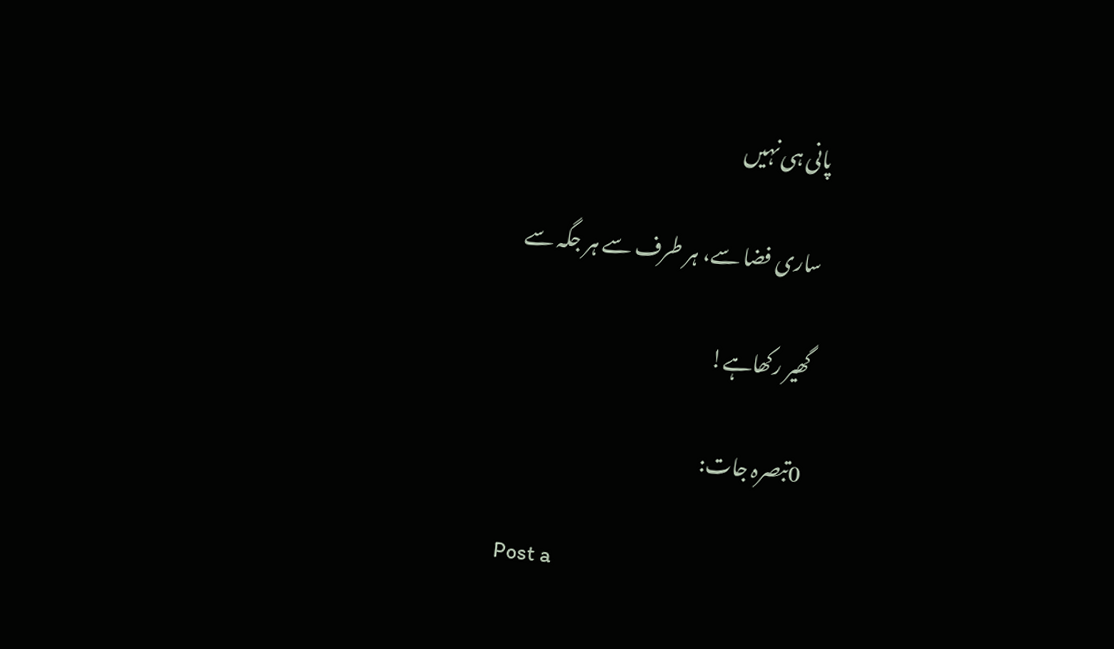پانی ہی نہیں

ساری فضا سے، ہر طرف سے ہر جگہ سے

گھیر رکھاہے!

0تبصرہ جات:

Post a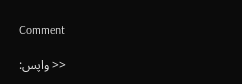Comment

<< واپس: